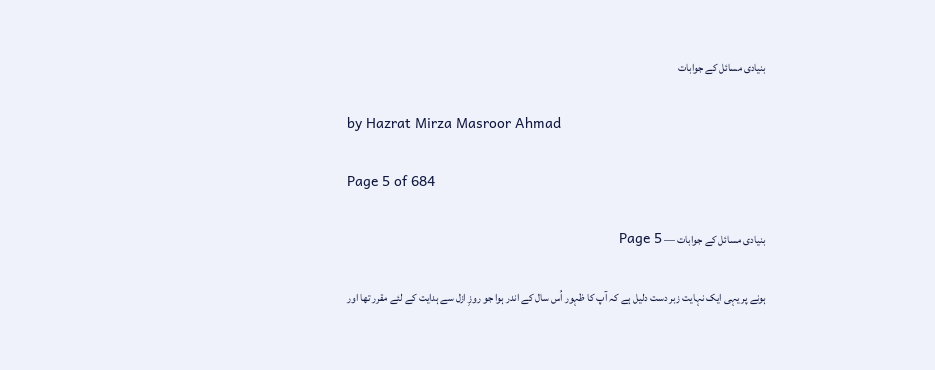بنیادی مسائل کے جوابات

by Hazrat Mirza Masroor Ahmad

Page 5 of 684

بنیادی مسائل کے جوابات — Page 5

ہونے پر یہی ایک نہایت زبر دست دلیل ہے کہ آپ کا ظہور اُس سال کے اندر ہوا جو روزِ ازل سے ہدایت کے لئے مقرر تھا اور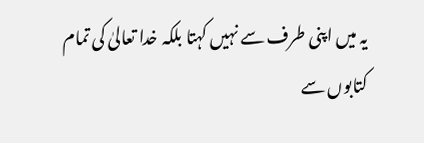یہ میں اپنی طرف سے نہیں کہتا بلکہ خدا تعالیٰ کی تمام کتابوں سے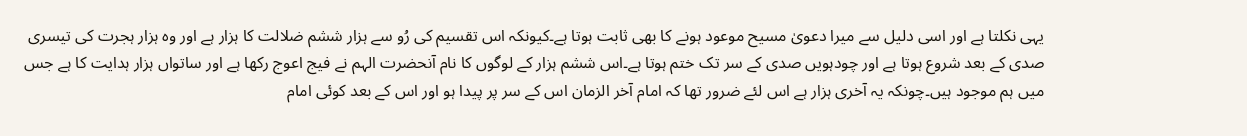یہی نکلتا ہے اور اسی دلیل سے میرا دعویٰ مسیح موعود ہونے کا بھی ثابت ہوتا ہے۔کیونکہ اس تقسیم کی رُو سے ہزار ششم ضلالت کا ہزار ہے اور وہ ہزار ہجرت کی تیسری صدی کے بعد شروع ہوتا ہے اور چودہویں صدی کے سر تک ختم ہوتا ہے۔اس ششم ہزار کے لوگوں کا نام آنحضرت الہم نے فیج اعوج رکھا ہے اور ساتواں ہزار ہدایت کا ہے جس میں ہم موجود ہیں۔چونکہ یہ آخری ہزار ہے اس لئے ضرور تھا کہ امام آخر الزمان اس کے سر پر پیدا ہو اور اس کے بعد کوئی امام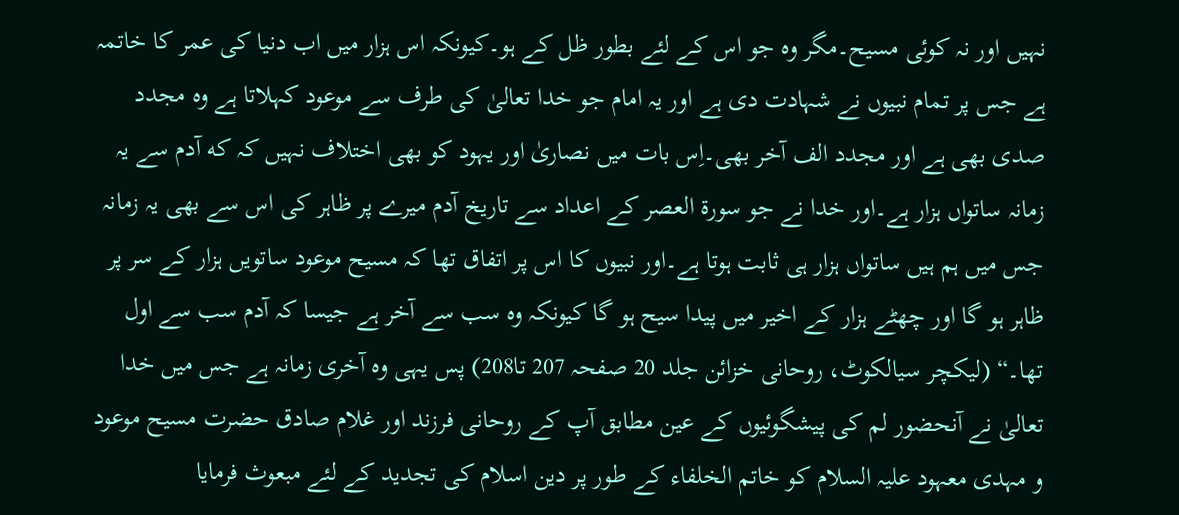نہیں اور نہ کوئی مسیح۔مگر وہ جو اس کے لئے بطور ظل کے ہو۔کیونکہ اس ہزار میں اب دنیا کی عمر کا خاتمہ ہے جس پر تمام نبیوں نے شہادت دی ہے اور یہ امام جو خدا تعالیٰ کی طرف سے موعود کہلاتا ہے وہ مجدد صدی بھی ہے اور مجدد الف آخر بھی۔اِس بات میں نصاریٰ اور یہود کو بھی اختلاف نہیں کہ که آدم سے یہ زمانہ ساتواں ہزار ہے۔اور خدا نے جو سورۃ العصر کے اعداد سے تاریخ آدم میرے پر ظاہر کی اس سے بھی یہ زمانہ جس میں ہم ہیں ساتواں ہزار ہی ثابت ہوتا ہے۔اور نبیوں کا اس پر اتفاق تھا کہ مسیح موعود ساتویں ہزار کے سر پر ظاہر ہو گا اور چھٹے ہزار کے اخیر میں پیدا سیح ہو گا کیونکہ وہ سب سے آخر ہے جیسا کہ آدم سب سے اول تھا۔“ (لیکچر سیالکوٹ، روحانی خزائن جلد 20 صفحہ 207 تا208) پس یہی وہ آخری زمانہ ہے جس میں خدا تعالیٰ نے آنحضور لم کی پیشگوئیوں کے عین مطابق آپ کے روحانی فرزند اور غلام صادق حضرت مسیح موعود و مہدی معہود علیہ السلام کو خاتم الخلفاء کے طور پر دین اسلام کی تجدید کے لئے مبعوث فرمایا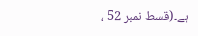ہے۔(قسط نمبر 52 ،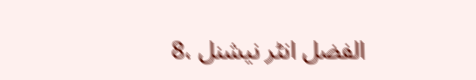الفضل انٹر نیشنل ،8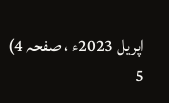اپریل 2023ء ، صفحہ 4) 5